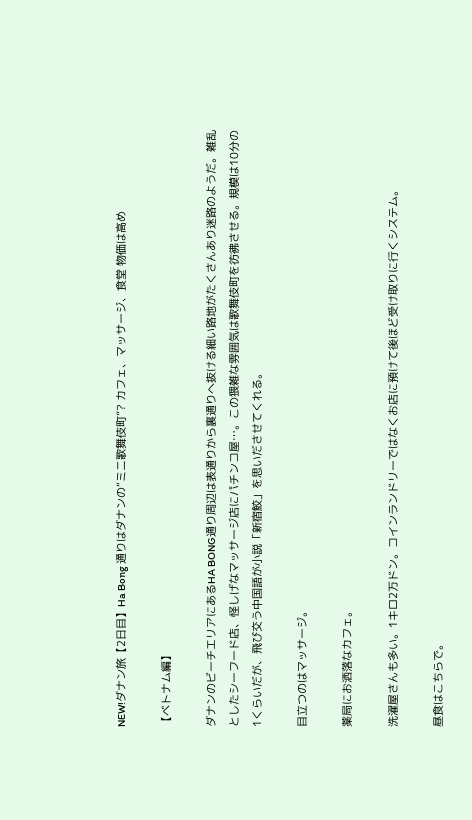NEW!ダナン旅【2日目】Ha Bong 通りはダナンの“ミニ歌舞伎町”? カフェ、マッサージ、食堂 物価は高め

【ベトナム編】

ダナンのビーチエリアにあるHA BONG通り周辺は表通りから裏通りへ抜ける細い路地がたくさんあり迷路のようだ。雑乱としたシーフード店、怪しげなマッサージ店にパチンコ屋…。この猥雑な雰囲気は歌舞伎町を彷彿させる。規模は10分の1くらいだが、飛び交う中国語が小説「新宿鮫」を思いださせてくれる。

目立つのはマッサージ。

薬局にお洒落なカフェ。

洗濯屋さんも多い。1キロ2万ドン。コインランドリーではなくお店に預けて後ほど受け取りに行くシステム。

昼食はこちらで。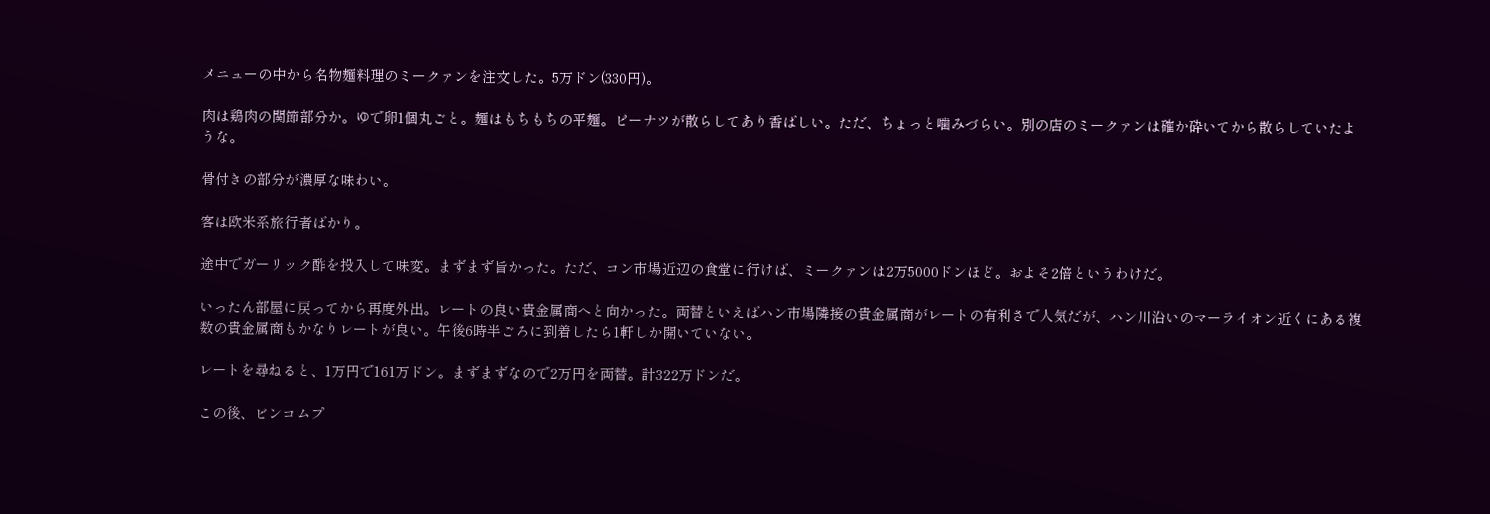メニューの中から名物麺料理のミークァンを注文した。5万ドン(330円)。

肉は鶏肉の関節部分か。ゆで卵1個丸ごと。麺はもちもちの平麺。ピーナツが散らしてあり香ばしい。ただ、ちょっと噛みづらい。別の店のミークァンは確か砕いてから散らしていたような。

骨付きの部分が濃厚な味わい。

客は欧米系旅行者ばかり。

途中でガーリック酢を投入して味変。まずまず旨かった。ただ、コン市場近辺の食堂に行けば、ミークァンは2万5000ドンほど。およそ2倍というわけだ。

いったん部屋に戻ってから再度外出。レートの良い貴金属商へと向かった。両替といえばハン市場隣接の貴金属商がレートの有利さで人気だが、ハン川沿いのマーライオン近くにある複数の貴金属商もかなりレートが良い。午後6時半ごろに到着したら1軒しか開いていない。

レートを尋ねると、1万円で161万ドン。まずまずなので2万円を両替。計322万ドンだ。

この後、ビンコムプ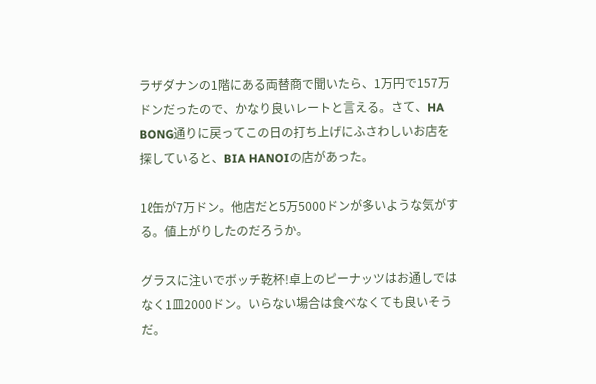ラザダナンの1階にある両替商で聞いたら、1万円で157万ドンだったので、かなり良いレートと言える。さて、HA BONG通りに戻ってこの日の打ち上げにふさわしいお店を探していると、BIA HANOIの店があった。

1ℓ缶が7万ドン。他店だと5万5000ドンが多いような気がする。値上がりしたのだろうか。

グラスに注いでボッチ乾杯!卓上のピーナッツはお通しではなく1皿2000ドン。いらない場合は食べなくても良いそうだ。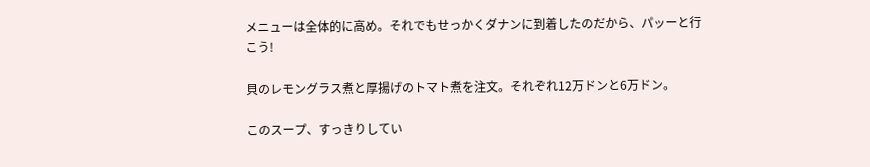メニューは全体的に高め。それでもせっかくダナンに到着したのだから、パッーと行こう!

貝のレモングラス煮と厚揚げのトマト煮を注文。それぞれ12万ドンと6万ドン。

このスープ、すっきりしてい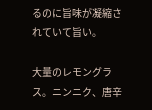るのに旨味が凝縮されていて旨い。

大量のレモングラス。ニンニク、唐辛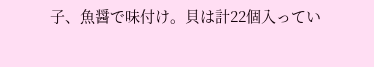子、魚醤で味付け。貝は計22個入ってい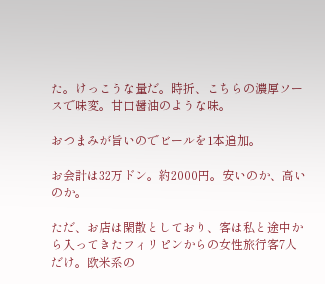た。けっこうな量だ。時折、こちらの濃厚ソースで味変。甘口醤油のような味。

おつまみが旨いのでビールを1本追加。

お会計は32万ドン。約2000円。安いのか、高いのか。

ただ、お店は閑散としており、客は私と途中から入ってきたフィリピンからの女性旅行客7人だけ。欧米系の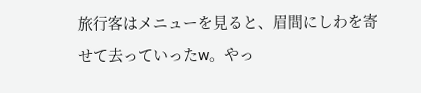旅行客はメニューを見ると、眉間にしわを寄せて去っていったw。やっ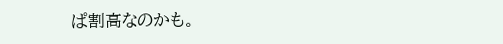ぱ割高なのかも。